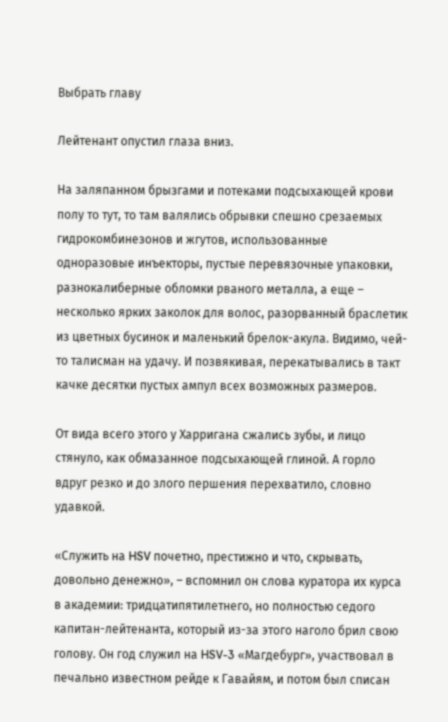Выбрать главу

Лейтенант опустил глаза вниз.

На заляпанном брызгами и потеками подсыхающей крови полу то тут, то там валялись обрывки спешно срезаемых гидрокомбинезонов и жгутов, использованные одноразовые инъекторы, пустые перевязочные упаковки, разнокалиберные обломки рваного металла, а еще – несколько ярких заколок для волос, разорванный браслетик из цветных бусинок и маленький брелок-акула. Видимо, чей-то талисман на удачу. И позвякивая, перекатывались в такт качке десятки пустых ампул всех возможных размеров.

От вида всего этого у Харригана сжались зубы, и лицо стянуло, как обмазанное подсыхающей глиной. А горло вдруг резко и до злого першения перехватило, словно удавкой.

«Служить на HSV почетно, престижно и что, скрывать, довольно денежно», – вспомнил он слова куратора их курса в академии: тридцатипятилетнего, но полностью седого капитан-лейтенанта, который из-за этого наголо брил свою голову. Он год служил на HSV-3 «Магдебург», участвовал в печально известном рейде к Гавайям, и потом был списан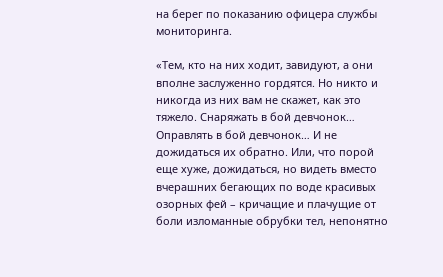на берег по показанию офицера службы мониторинга.

«Тем, кто на них ходит, завидуют, а они вполне заслуженно гордятся. Но никто и никогда из них вам не скажет, как это тяжело. Снаряжать в бой девчонок… Оправлять в бой девчонок… И не дожидаться их обратно. Или, что порой еще хуже, дожидаться, но видеть вместо вчерашних бегающих по воде красивых озорных фей – кричащие и плачущие от боли изломанные обрубки тел, непонятно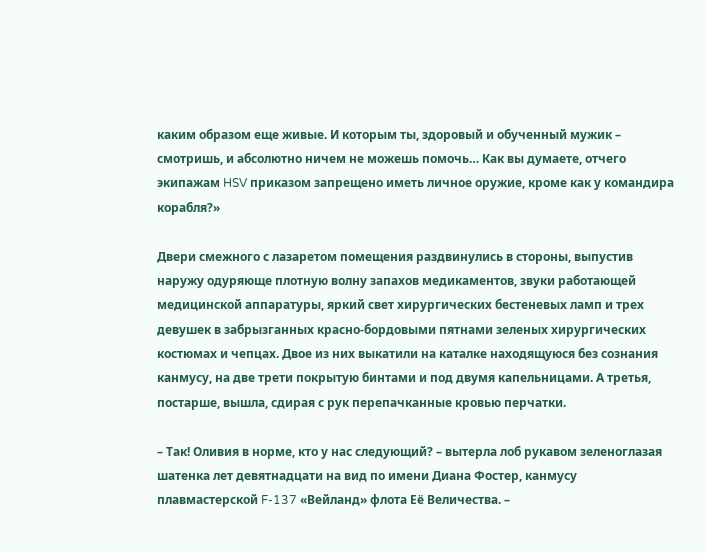каким образом еще живые. И которым ты, здоровый и обученный мужик – смотришь, и абсолютно ничем не можешь помочь… Как вы думаете, отчего экипажам HSV приказом запрещено иметь личное оружие, кроме как у командира корабля?»

Двери смежного с лазаретом помещения раздвинулись в стороны, выпустив наружу одуряюще плотную волну запахов медикаментов, звуки работающей медицинской аппаратуры, яркий свет хирургических бестеневых ламп и трех девушек в забрызганных красно-бордовыми пятнами зеленых хирургических костюмах и чепцах. Двое из них выкатили на каталке находящуюся без сознания канмусу, на две трети покрытую бинтами и под двумя капельницами. А третья, постарше, вышла, сдирая с рук перепачканные кровью перчатки.

– Так! Оливия в норме, кто у нас следующий? – вытерла лоб рукавом зеленоглазая шатенка лет девятнадцати на вид по имени Диана Фостер, канмусу плавмастерской F-137 «Вейланд» флота Её Величества. –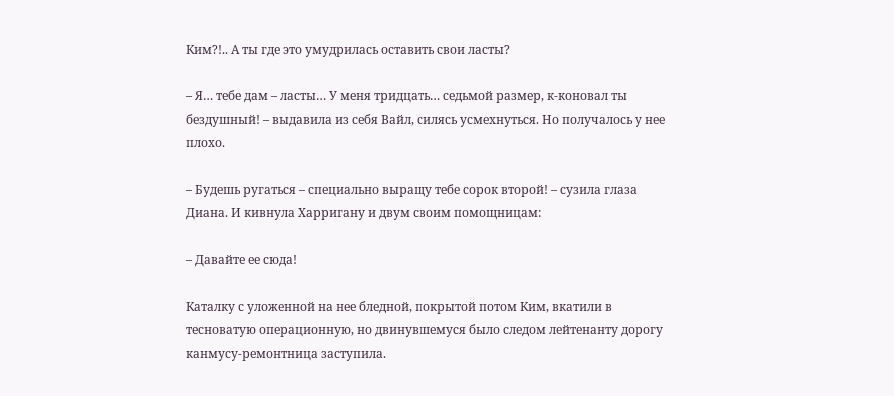Ким?!.. А ты где это умудрилась оставить свои ласты?

– Я… тебе дам – ласты… У меня тридцать… седьмой размер, к-коновал ты бездушный! – выдавила из себя Вайл, силясь усмехнуться. Но получалось у нее плохо.

– Будешь ругаться – специально выращу тебе сорок второй! – сузила глаза Диана. И кивнула Харригану и двум своим помощницам:

– Давайте ее сюда!

Каталку с уложенной на нее бледной, покрытой потом Ким, вкатили в тесноватую операционную, но двинувшемуся было следом лейтенанту дорогу канмусу-ремонтница заступила.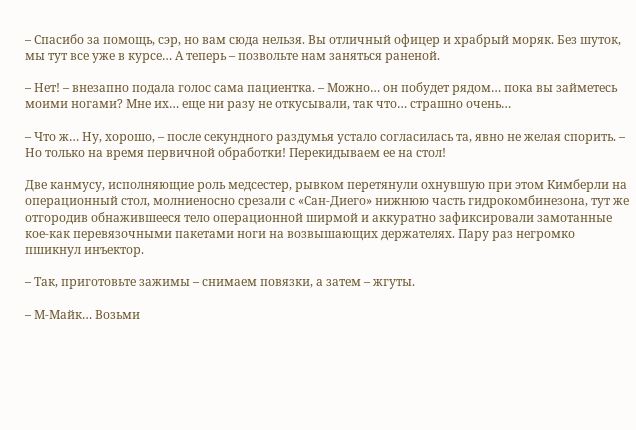– Спасибо за помощь, сэр, но вам сюда нельзя. Вы отличный офицер и храбрый моряк. Без шуток, мы тут все уже в курсе… А теперь – позвольте нам заняться раненой.

– Нет! – внезапно подала голос сама пациентка. – Можно… он побудет рядом… пока вы займетесь моими ногами? Мне их… еще ни разу не откусывали, так что… страшно очень…

– Что ж… Ну, хорошо, – после секундного раздумья устало согласилась та, явно не желая спорить. – Но только на время первичной обработки! Перекидываем ее на стол!

Две канмусу, исполняющие роль медсестер, рывком перетянули охнувшую при этом Кимберли на операционный стол, молниеносно срезали с «Сан-Диего» нижнюю часть гидрокомбинезона, тут же отгородив обнажившееся тело операционной ширмой и аккуратно зафиксировали замотанные кое-как перевязочными пакетами ноги на возвышающих держателях. Пару раз негромко пшикнул инъектор.

– Так, приготовьте зажимы – снимаем повязки, а затем – жгуты.

– М-Майк… Возьми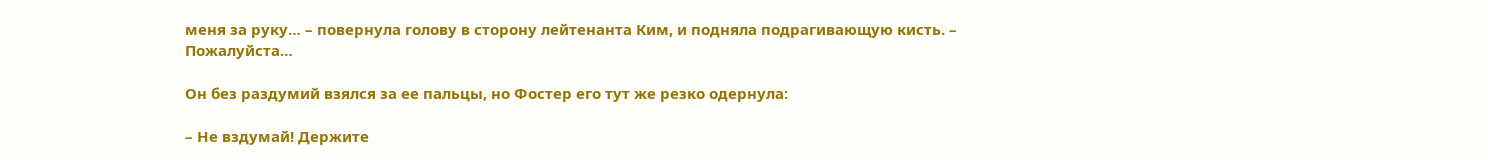меня за руку… – повернула голову в сторону лейтенанта Ким, и подняла подрагивающую кисть. – Пожалуйста…

Он без раздумий взялся за ее пальцы, но Фостер его тут же резко одернула:

– Не вздумай! Держите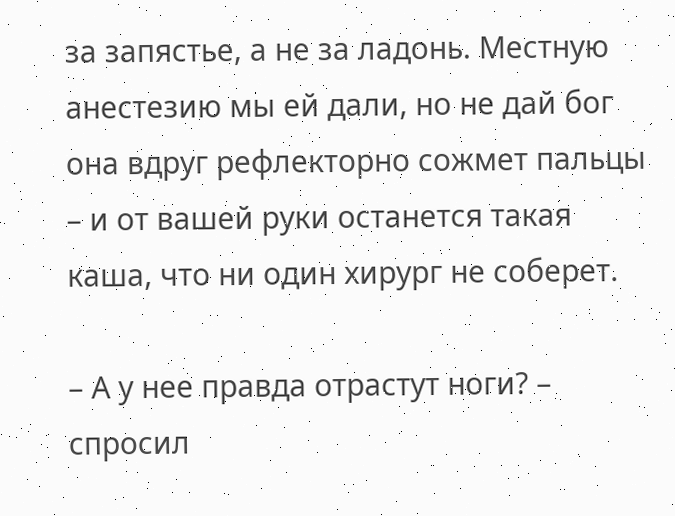за запястье, а не за ладонь. Местную анестезию мы ей дали, но не дай бог она вдруг рефлекторно сожмет пальцы – и от вашей руки останется такая каша, что ни один хирург не соберет.

– А у нее правда отрастут ноги? – спросил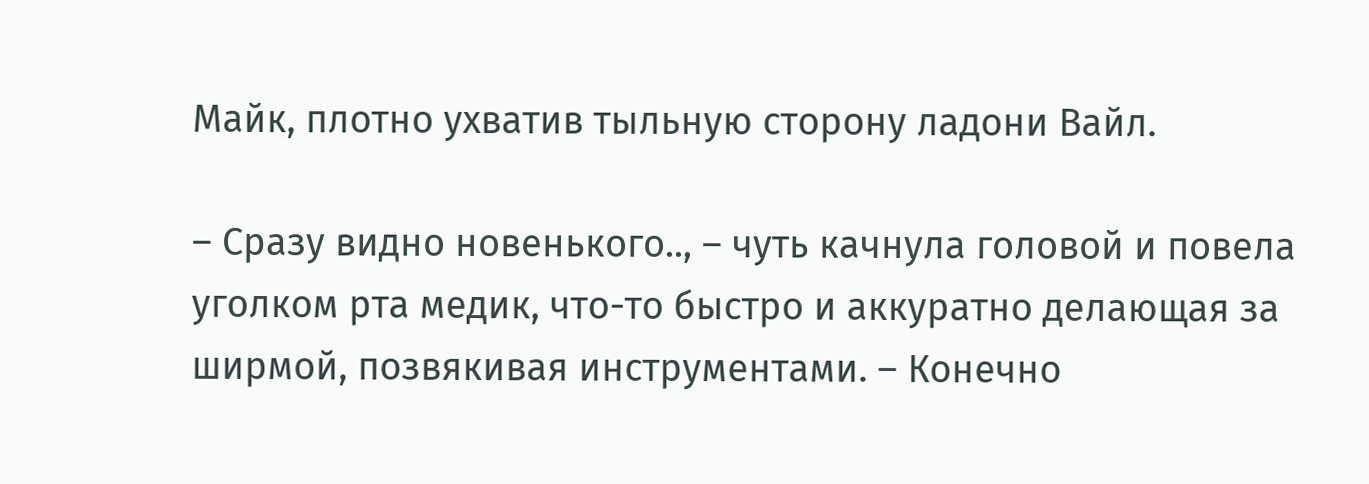Майк, плотно ухватив тыльную сторону ладони Вайл.

– Сразу видно новенького.., – чуть качнула головой и повела уголком рта медик, что-то быстро и аккуратно делающая за ширмой, позвякивая инструментами. – Конечно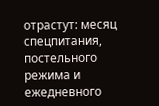отрастут: месяц спецпитания, постельного режима и ежедневного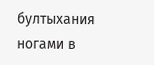бултыхания ногами в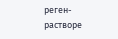реген-растворе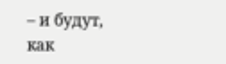– и будут, как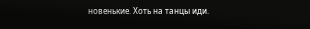новенькие. Хоть на танцы иди.